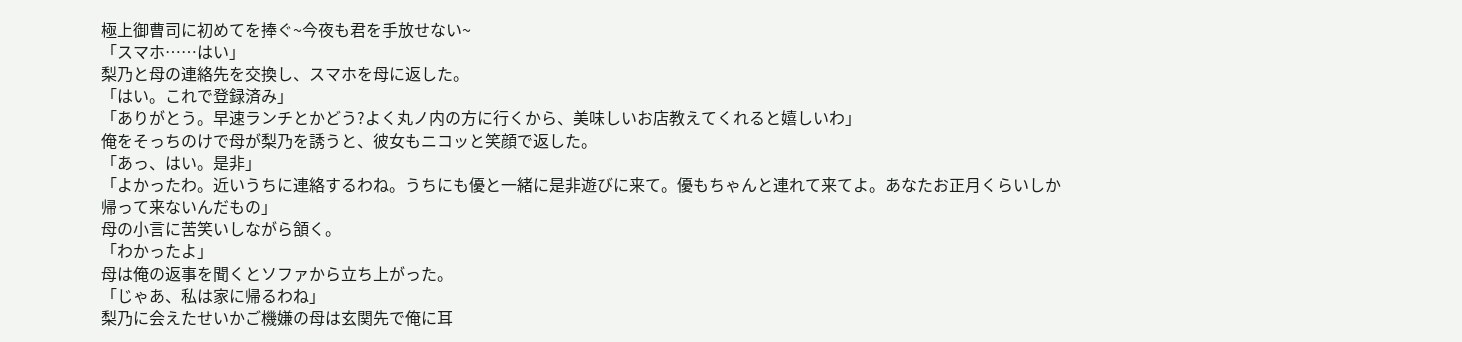極上御曹司に初めてを捧ぐ~今夜も君を手放せない~
「スマホ……はい」
梨乃と母の連絡先を交換し、スマホを母に返した。
「はい。これで登録済み」
「ありがとう。早速ランチとかどう?よく丸ノ内の方に行くから、美味しいお店教えてくれると嬉しいわ」
俺をそっちのけで母が梨乃を誘うと、彼女もニコッと笑顔で返した。
「あっ、はい。是非」
「よかったわ。近いうちに連絡するわね。うちにも優と一緒に是非遊びに来て。優もちゃんと連れて来てよ。あなたお正月くらいしか帰って来ないんだもの」
母の小言に苦笑いしながら頷く。
「わかったよ」
母は俺の返事を聞くとソファから立ち上がった。
「じゃあ、私は家に帰るわね」
梨乃に会えたせいかご機嫌の母は玄関先で俺に耳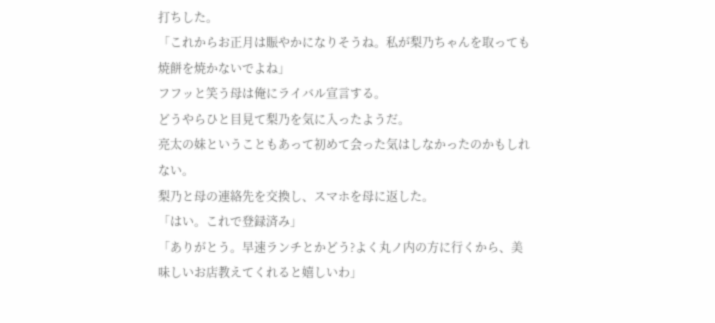打ちした。
「これからお正月は賑やかになりそうね。私が梨乃ちゃんを取っても焼餅を焼かないでよね」
フフッと笑う母は俺にライバル宣言する。
どうやらひと目見て梨乃を気に入ったようだ。
亮太の妹ということもあって初めて会った気はしなかったのかもしれない。
梨乃と母の連絡先を交換し、スマホを母に返した。
「はい。これで登録済み」
「ありがとう。早速ランチとかどう?よく丸ノ内の方に行くから、美味しいお店教えてくれると嬉しいわ」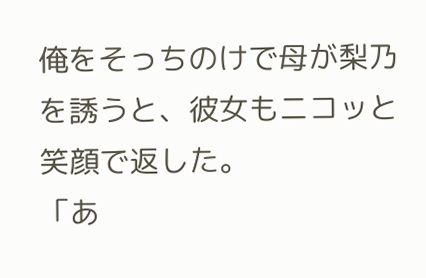俺をそっちのけで母が梨乃を誘うと、彼女もニコッと笑顔で返した。
「あ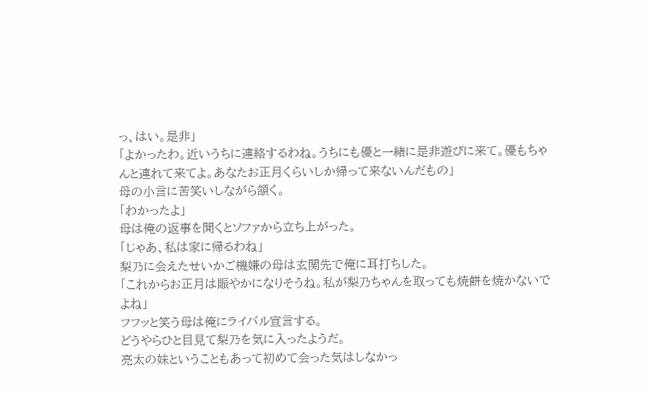っ、はい。是非」
「よかったわ。近いうちに連絡するわね。うちにも優と一緒に是非遊びに来て。優もちゃんと連れて来てよ。あなたお正月くらいしか帰って来ないんだもの」
母の小言に苦笑いしながら頷く。
「わかったよ」
母は俺の返事を聞くとソファから立ち上がった。
「じゃあ、私は家に帰るわね」
梨乃に会えたせいかご機嫌の母は玄関先で俺に耳打ちした。
「これからお正月は賑やかになりそうね。私が梨乃ちゃんを取っても焼餅を焼かないでよね」
フフッと笑う母は俺にライバル宣言する。
どうやらひと目見て梨乃を気に入ったようだ。
亮太の妹ということもあって初めて会った気はしなかっ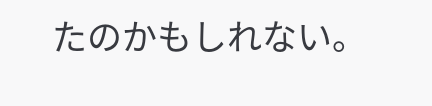たのかもしれない。